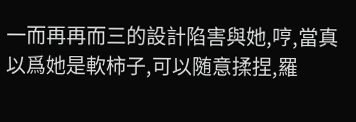一而再再而三的設計陷害與她,哼,當真以爲她是軟柿子,可以随意揉捏,羅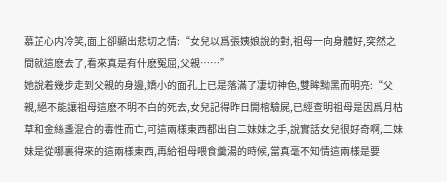慕芷心内冷笑,面上卻顯出悲切之情:“女兒以爲張姨娘說的對,祖母一向身體好,突然之間就這麽去了,看來真是有什麽冤屈,父親……”
她說着幾步走到父親的身邊,嬌小的面孔上已是落滿了凄切神色,雙眸黝黑而明亮:“父親,絕不能讓祖母這麽不明不白的死去,女兒記得昨日開棺驗屍,已經查明祖母是因爲月枯草和金絲盞混合的毒性而亡,可這兩樣東西都出自二妹妹之手,說實話女兒很好奇啊,二妹妹是從哪裏得來的這兩樣東西,再給祖母喂食羹湯的時候,當真毫不知情這兩樣是要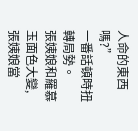人命的東西嗎?”
一番話頓時扭轉局勢。
張姨娘和羅慕玉面色大變,張姨娘當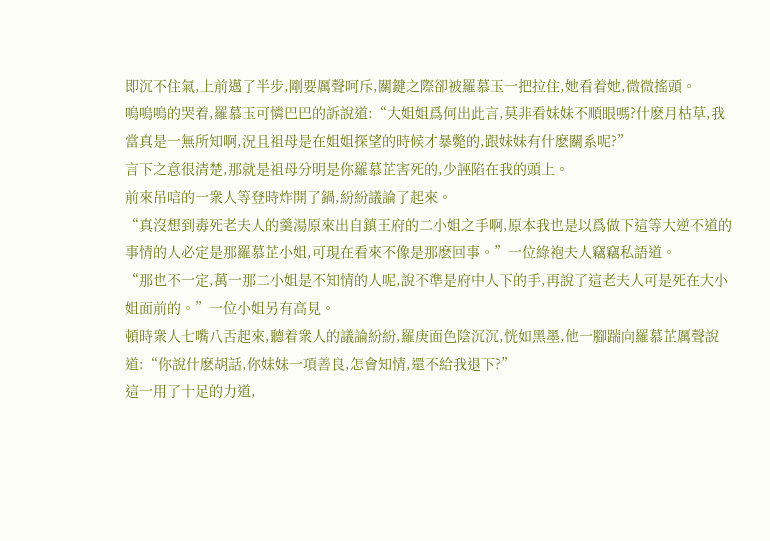即沉不住氣,上前邁了半步,剛要厲聲呵斥,關鍵之際卻被羅慕玉一把拉住,她看着她,微微搖頭。
嗚嗚嗚的哭着,羅慕玉可憐巴巴的訴說道:“大姐姐爲何出此言,莫非看妹妹不順眼嗎?什麽月枯草,我當真是一無所知啊,況且祖母是在姐姐探望的時候才暴斃的,跟妹妹有什麽關系呢?”
言下之意很清楚,那就是祖母分明是你羅慕芷害死的,少誣陷在我的頭上。
前來吊唁的一衆人等登時炸開了鍋,紛紛議論了起來。
“真沒想到毒死老夫人的羹湯原來出自鎮王府的二小姐之手啊,原本我也是以爲做下這等大逆不道的事情的人必定是那羅慕芷小姐,可現在看來不像是那麽回事。”一位綠袍夫人竊竊私語道。
“那也不一定,萬一那二小姐是不知情的人呢,說不準是府中人下的手,再說了這老夫人可是死在大小姐面前的。”一位小姐另有高見。
頓時衆人七嘴八舌起來,聽着衆人的議論紛紛,羅庚面色陰沉沉,恍如黑墨,他一腳踹向羅慕芷厲聲說道:“你說什麽胡話,你妹妹一項善良,怎會知情,還不給我退下?”
這一用了十足的力道,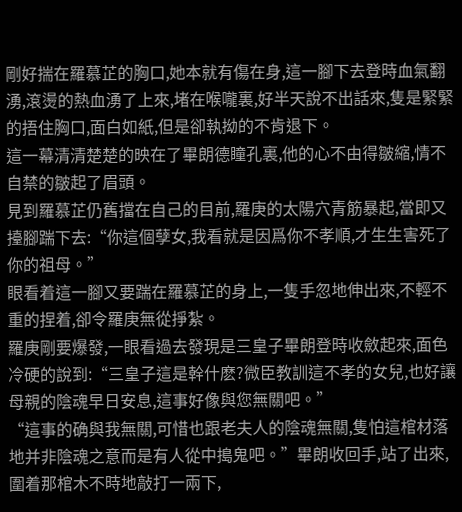剛好揣在羅慕芷的胸口,她本就有傷在身,這一腳下去登時血氣翻湧,滾燙的熱血湧了上來,堵在喉嚨裏,好半天說不出話來,隻是緊緊的捂住胸口,面白如紙,但是卻執拗的不肯退下。
這一幕清清楚楚的映在了畢朗德瞳孔裏,他的心不由得皺縮,情不自禁的皺起了眉頭。
見到羅慕芷仍舊擋在自己的目前,羅庚的太陽穴青筋暴起,當即又擡腳踹下去:“你這個孽女,我看就是因爲你不孝順,才生生害死了你的祖母。”
眼看着這一腳又要踹在羅慕芷的身上,一隻手忽地伸出來,不輕不重的捏着,卻令羅庚無從掙紮。
羅庚剛要爆發,一眼看過去發現是三皇子畢朗登時收斂起來,面色冷硬的說到:“三皇子這是幹什麽?微臣教訓這不孝的女兒,也好讓母親的陰魂早日安息,這事好像與您無關吧。”
“這事的确與我無關,可惜也跟老夫人的陰魂無關,隻怕這棺材落地并非陰魂之意而是有人從中搗鬼吧。”畢朗收回手,站了出來,圍着那棺木不時地敲打一兩下,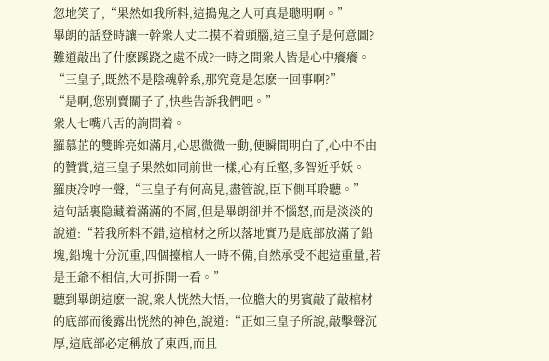忽地笑了,“果然如我所料,這搗鬼之人可真是聰明啊。”
畢朗的話登時讓一幹衆人丈二摸不着頭腦,這三皇子是何意圖?難道敲出了什麽蹊跷之處不成?一時之間衆人皆是心中癢癢。
“三皇子,既然不是陰魂幹系,那究竟是怎麽一回事啊?”
“是啊,您别賣關子了,快些告訴我們吧。”
衆人七嘴八舌的詢問着。
羅慕芷的雙眸亮如滿月,心思微微一動,便瞬間明白了,心中不由的贊賞,這三皇子果然如同前世一樣,心有丘壑,多智近乎妖。
羅庚冷哼一聲,“三皇子有何高見,盡管說,臣下側耳聆聽。”
這句話裏隐藏着滿滿的不屑,但是畢朗卻并不惱怒,而是淡淡的說道:“若我所料不錯,這棺材之所以落地實乃是底部放滿了鉛塊,鉛塊十分沉重,四個擡棺人一時不備,自然承受不起這重量,若是王爺不相信,大可拆開一看。”
聽到畢朗這麽一說,衆人恍然大悟,一位膽大的男賓敲了敲棺材的底部而後露出恍然的神色,說道:“正如三皇子所說,敲擊聲沉厚,這底部必定稱放了東西,而且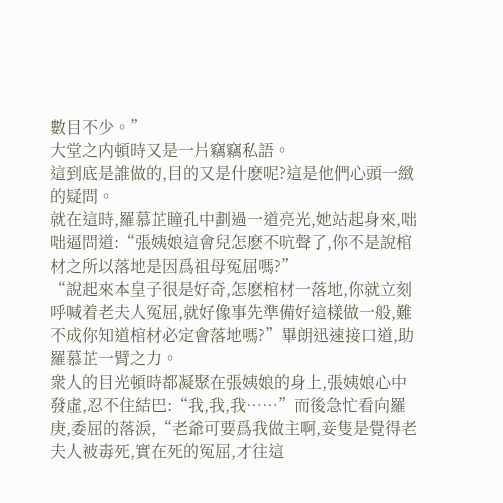數目不少。”
大堂之内頓時又是一片竊竊私語。
這到底是誰做的,目的又是什麽呢?這是他們心頭一緻的疑問。
就在這時,羅慕芷瞳孔中劃過一道亮光,她站起身來,咄咄逼問道:“張姨娘這會兒怎麽不吭聲了,你不是說棺材之所以落地是因爲祖母冤屈嗎?”
“說起來本皇子很是好奇,怎麽棺材一落地,你就立刻呼喊着老夫人冤屈,就好像事先準備好這樣做一般,難不成你知道棺材必定會落地嗎?”畢朗迅速接口道,助羅慕芷一臂之力。
衆人的目光頓時都凝聚在張姨娘的身上,張姨娘心中發虛,忍不住結巴:“我,我,我……”而後急忙看向羅庚,委屈的落淚,“老爺可要爲我做主啊,妾隻是覺得老夫人被毒死,實在死的冤屈,才往這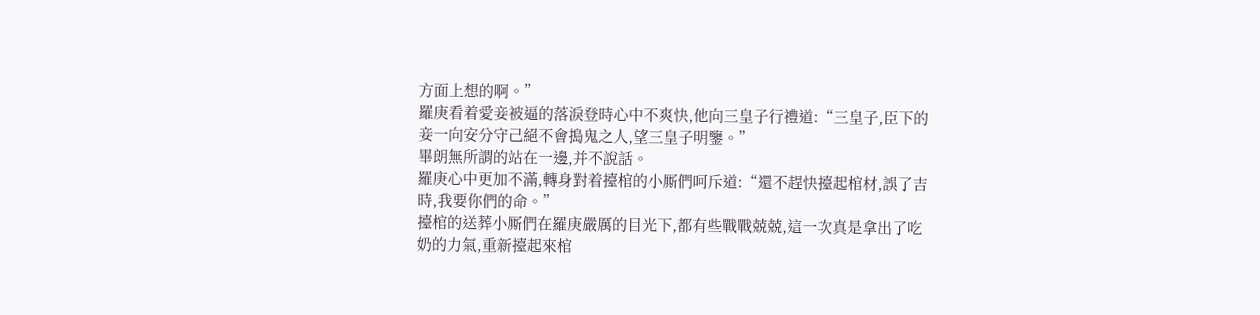方面上想的啊。”
羅庚看着愛妾被逼的落淚登時心中不爽快,他向三皇子行禮道:“三皇子,臣下的妾一向安分守己絕不會搗鬼之人,望三皇子明鑒。”
畢朗無所謂的站在一邊,并不說話。
羅庚心中更加不滿,轉身對着擡棺的小厮們呵斥道:“還不趕快擡起棺材,誤了吉時,我要你們的命。”
擡棺的送葬小厮們在羅庚嚴厲的目光下,都有些戰戰兢兢,這一次真是拿出了吃奶的力氣,重新擡起來棺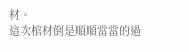材。
這次棺材倒是順順當當的過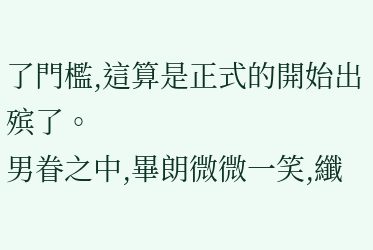了門檻,這算是正式的開始出殡了。
男眷之中,畢朗微微一笑,纖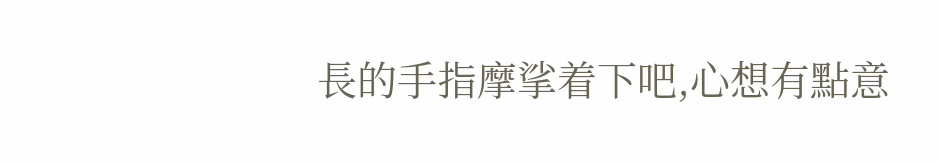長的手指摩挲着下吧,心想有點意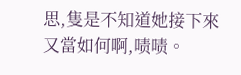思,隻是不知道她接下來又當如何啊,啧啧。